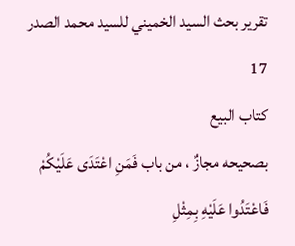تقرير بحث السيد الخميني للسيد محمد الصدر
17
كتاب البيع
بصحيحه مجازٌ ، من باب فَمَنِ اعْتَدَى عَلَيْكُمْ فَاعْتَدُوا عَلَيْهِ بِمِثْلِ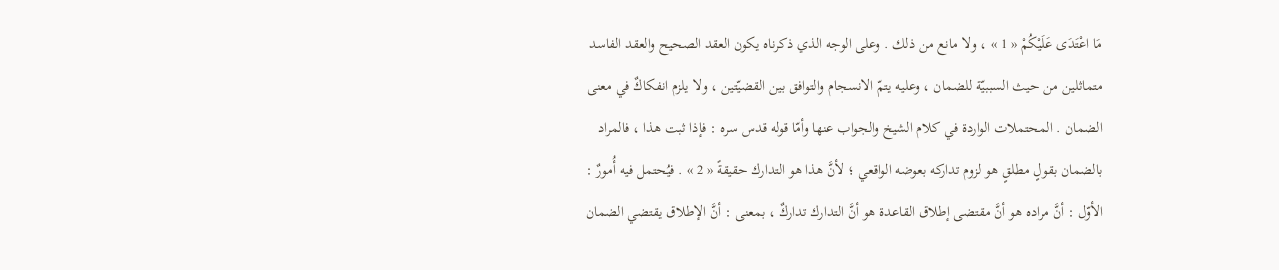مَا اعْتَدَى عَلَيْكُمْ « 1 » ، ولا مانع من ذلك . وعلى الوجه الذي ذكرناه يكون العقد الصحيح والعقد الفاسد متماثلين من حيث السببيّة للضمان ، وعليه يتمّ الانسجام والتوافق بين القضيّتين ، ولا يلزم انفكاكٌ في معنى الضمان . المحتملات الواردة في كلام الشيخ والجواب عنها وأمّا قوله قدس سره : فإذا ثبت هذا ، فالمراد بالضمان بقولٍ مطلقٍ هو لزوم تداركه بعوضه الواقعي ؛ لأنَّ هذا هو التدارك حقيقةً « 2 » . فيُحتمل فيه أُمورٌ : الأوّل : أنَّ مراده هو أنَّ مقتضى إطلاق القاعدة هو أنَّ التدارك تداركٌ ، بمعنى : أنَّ الإطلاق يقتضي الضمان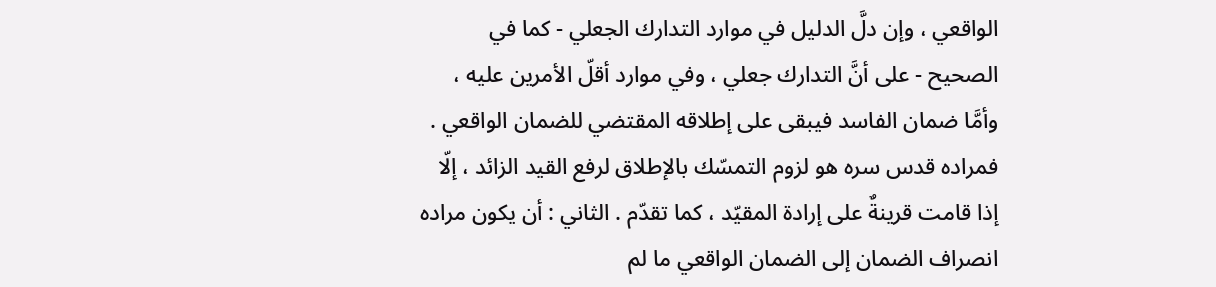الواقعي ، وإن دلَّ الدليل في موارد التدارك الجعلي - كما في الصحيح - على أنَّ التدارك جعلي ، وفي موارد أقلّ الأمرين عليه ، وأمَّا ضمان الفاسد فيبقى على إطلاقه المقتضي للضمان الواقعي . فمراده قدس سره هو لزوم التمسّك بالإطلاق لرفع القيد الزائد ، إلّا إذا قامت قرينةٌ على إرادة المقيّد ، كما تقدّم . الثاني : أن يكون مراده انصراف الضمان إلى الضمان الواقعي ما لم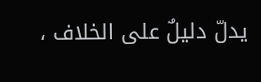يدلّ دليلٌ على الخلاف ،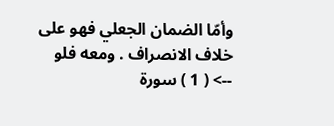وأمّا الضمان الجعلي فهو على خلاف الانصراف . ومعه فلو
--> ( 1 ) سورة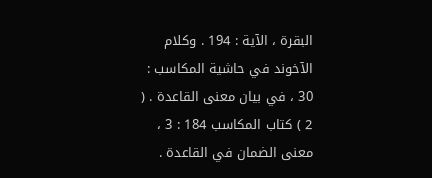البقرة ، الآية : 194 . وكلام الآخوند في حاشية المكاسب : 30 ، في بيان معنى القاعدة . ( 2 ) كتاب المكاسب 184 : 3 ، معنى الضمان في القاعدة .